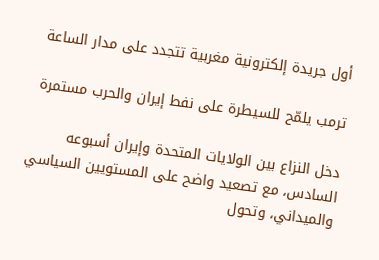أول جريدة إلكترونية مغربية تتجدد على مدار الساعة

ترمب يلمّح للسيطرة على نفط إيران والحرب مستمرة

دخل النزاع بين الولايات المتحدة وإيران أسبوعه السادس، مع تصعيد واضح على المستويين السياسي والميداني، وتحول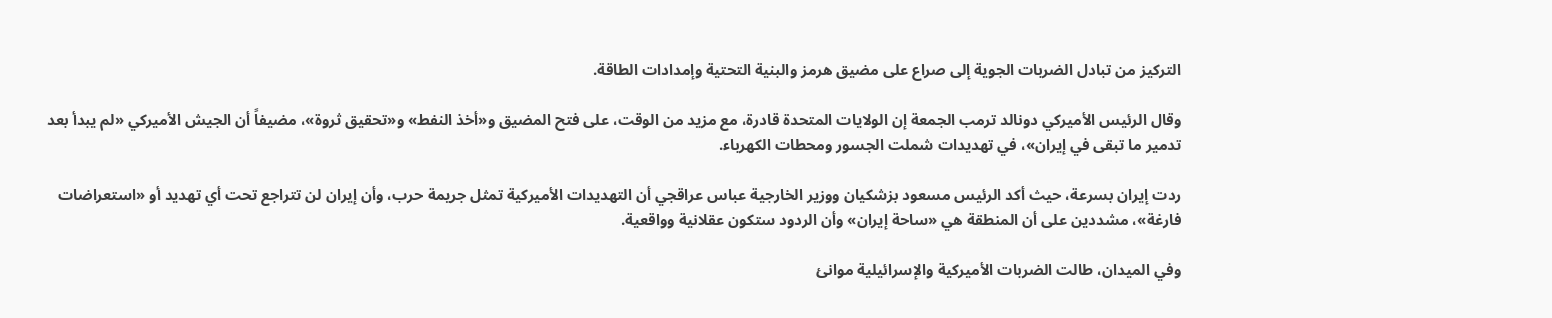التركيز من تبادل الضربات الجوية إلى صراع على مضيق هرمز والبنية التحتية وإمدادات الطاقة.

وقال الرئيس الأميركي دونالد ترمب الجمعة إن الولايات المتحدة قادرة، مع مزيد من الوقت، على فتح المضيق و«أخذ النفط» و«تحقيق ثروة»، مضيفاً أن الجيش الأميركي «لم يبدأ بعد تدمير ما تبقى في إيران»، في تهديدات شملت الجسور ومحطات الكهرباء.

ردت إيران بسرعة، حيث أكد الرئيس مسعود بزشكيان ووزير الخارجية عباس عراقجي أن التهديدات الأميركية تمثل جريمة حرب، وأن إيران لن تتراجع تحت أي تهديد أو «استعراضات فارغة»، مشددين على أن المنطقة هي «ساحة إيران» وأن الردود ستكون عقلانية وواقعية.

وفي الميدان، طالت الضربات الأميركية والإسرائيلية موانئ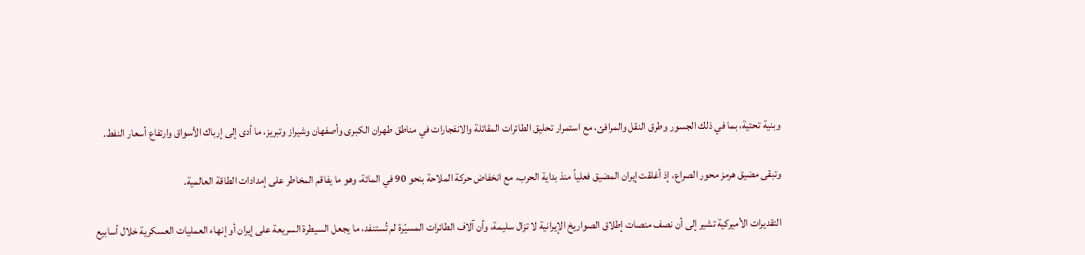وبنية تحتية، بما في ذلك الجسور وطرق النقل والمرافئ، مع استمرار تحليق الطائرات المقاتلة والانفجارات في مناطق طهران الكبرى وأصفهان وشيراز وتبريز، ما أدى إلى إرباك الأسواق وارتفاع أسعار النفط.

وتبقى مضيق هرمز محور الصراع، إذ أغلقت إيران المضيق فعلياً منذ بداية الحرب، مع انخفاض حركة الملاحة بنحو 90 في المائة، وهو ما يفاقم المخاطر على إمدادات الطاقة العالمية.

التقديرات الأميركية تشير إلى أن نصف منصات إطلاق الصواريخ الإيرانية لا تزال سليمة، وأن آلاف الطائرات المسيّرة لم تُستنفد، ما يجعل السيطرة السريعة على إيران أو إنهاء العمليات العسكرية خلال أسابيع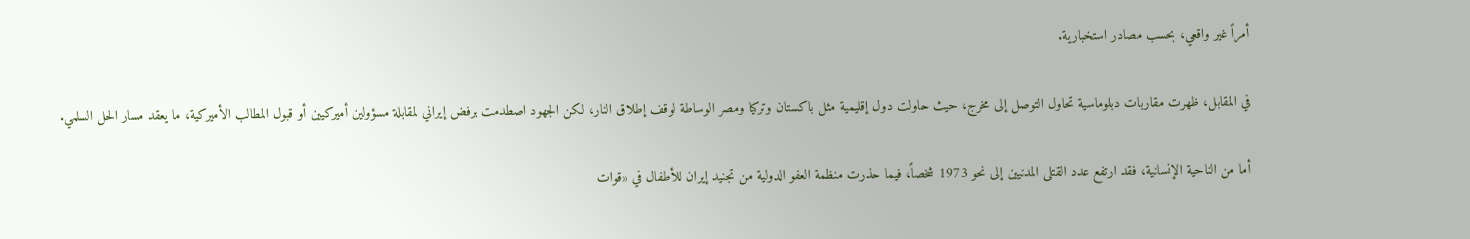أمراً غير واقعي، بحسب مصادر استخبارية.

في المقابل، ظهرت مقاربات دبلوماسية تحاول التوصل إلى مخرج، حيث حاولت دول إقليمية مثل باكستان وتركيا ومصر الوساطة لوقف إطلاق النار، لكن الجهود اصطدمت برفض إيراني لمقابلة مسؤولين أميركيين أو قبول المطالب الأميركية، ما يعقد مسار الحل السلمي.

أما من الناحية الإنسانية، فقد ارتفع عدد القتلى المدنيين إلى نحو 1973 شخصاً، فيما حذرت منظمة العفو الدولية من تجنيد إيران للأطفال في «قوات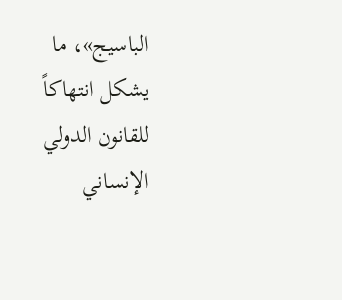الباسيج»، ما يشكل انتهاكاً للقانون الدولي الإنساني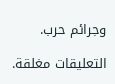وجرائم حرب.

التعليقات مغلقة.